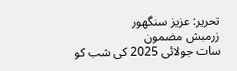تحریر: عزیز سنگھور
زرمبش مضمون
سات جولائی 2025 کی شب کو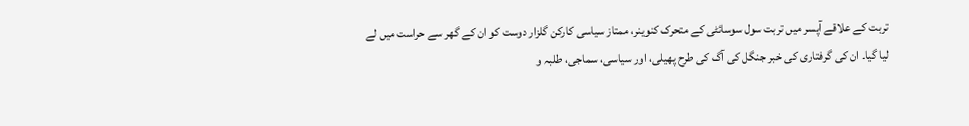تربت کے علاقے آپسر میں تربت سول سوسائٹی کے متحرک کنوینر، ممتاز سیاسی کارکن گلزار دوست کو ان کے گھر سے حراست میں لے لیا گیا۔ ان کی گرفتاری کی خبر جنگل کی آگ کی طرح پھیلی، اور سیاسی، سماجی، طلبہ و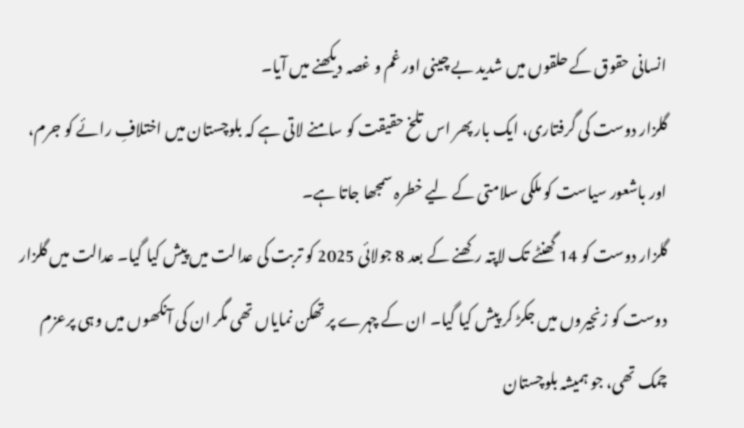انسانی حقوق کے حلقوں میں شدید بے چینی اور غم و غصہ دیکھنے میں آیا۔
گلزار دوست کی گرفتاری، ایک بار پھر اس تلخ حقیقت کو سامنے لاتی ہے کہ بلوچستان میں اختلافِ رائے کو جرم، اور باشعور سیاست کو ملکی سلامتی کے لیے خطرہ سمجھا جاتا ہے۔
گلزار دوست کو 14 گھنٹے تک لاپتہ رکھنے کے بعد 8 جولائی 2025 کو تربت کی عدالت میں پیش کیا گیا۔ عدالت میں گلزار دوست کو زنجیروں میں جکڑ کر پیش کیا گیا۔ ان کے چہرے پر تھکن نمایاں تھی مگر ان کی آنکھوں میں وہی پرعزم چمک تھی، جو ہمیشہ بلوچستان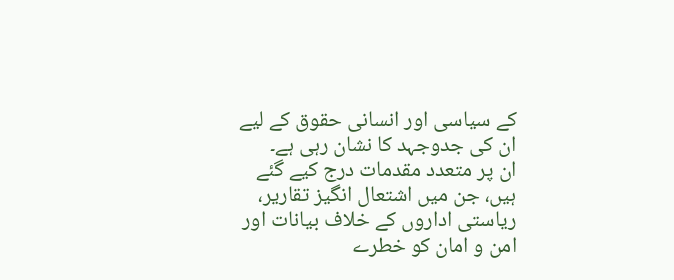کے سیاسی اور انسانی حقوق کے لیے ان کی جدوجہد کا نشان رہی ہے۔
ان پر متعدد مقدمات درج کیے گئے ہیں، جن میں اشتعال انگیز تقاریر، ریاستی اداروں کے خلاف بیانات اور امن و امان کو خطرے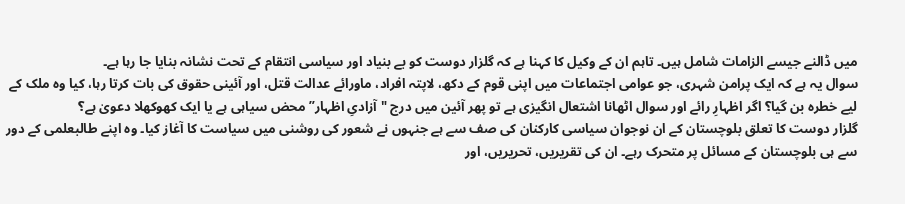میں ڈالنے جیسے الزامات شامل ہیں۔ تاہم ان کے وکیل کا کہنا ہے کہ گلزار دوست کو بے بنیاد اور سیاسی انتقام کے تحت نشانہ بنایا جا رہا ہے۔
سوال یہ ہے کہ ایک پرامن شہری، جو عوامی اجتماعات میں اپنی قوم کے دکھ، لاپتہ افراد، ماورائے عدالت قتل، اور آئینی حقوق کی بات کرتا رہا، کیا وہ ملک کے لیے خطرہ بن گیا؟ اگر اظہارِ رائے اور سوال اٹھانا اشتعال انگیزی ہے تو پھر آئین میں درج "آزادیِ اظہار” محض سیاہی ہے یا ایک کھوکھلا دعویٰ ہے؟
گلزار دوست کا تعلق بلوچستان کے ان نوجوان سیاسی کارکنان کی صف سے ہے جنہوں نے شعور کی روشنی میں سیاست کا آغاز کیا۔ وہ اپنے طالبعلمی کے دور سے ہی بلوچستان کے مسائل پر متحرک رہے۔ ان کی تقریریں، تحریریں، اور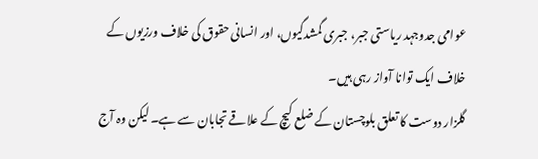عوامی جدوجہد ریاستی جبر، جبری گمشدگیوں، اور انسانی حقوق کی خلاف ورزیوں کے خلاف ایک توانا آواز رہی ہیں۔
گلزار دوست کا تعلق بلوچستان کے ضلع کیچ کے علاقے تجابان سے ہے۔ لیکن وہ آج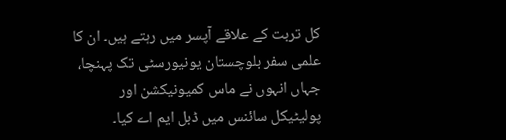کل تربت کے علاقے آپسر میں رہتے ہیں۔ ان کا علمی سفر بلوچستان یونیورسٹی تک پہنچا، جہاں انہوں نے ماس کمیونیکشن اور پولیٹیکل سائنس میں ڈبل ایم اے کیا۔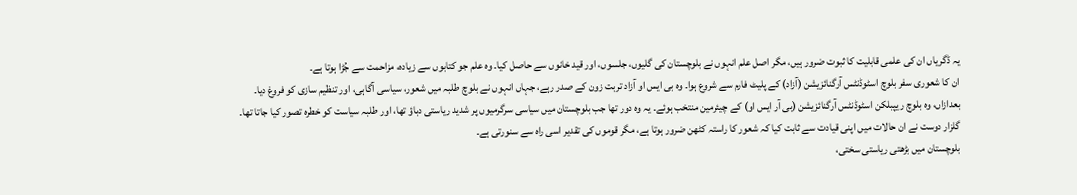یہ ڈگریاں ان کی علمی قابلیت کا ثبوت ضرور ہیں، مگر اصل علم انہوں نے بلوچستان کی گلیوں، جلسوں، اور قید خانوں سے حاصل کیا۔ وہ علم جو کتابوں سے زیادہ، مزاحمت سے جُڑا ہوتا ہے۔
ان کا شعوری سفر بلوچ اسٹوڈنٹس آرگنائزیشن (آزاد) کے پلیٹ فارم سے شروع ہوا۔ وہ بی ایس او آزاد تربت زون کے صدر رہے، جہاں انہوں نے بلوچ طلبہ میں شعور، سیاسی آگاہی، اور تنظیم سازی کو فروغ دیا۔
بعدازاں، وہ بلوچ ریپبلکن اسٹوڈنٹس آرگنائزیشن (بی آر ایس او) کے چیئرمین منتخب ہوئے۔ یہ وہ دور تھا جب بلوچستان میں سیاسی سرگرمیوں پر شدید ریاستی دباؤ تھا، اور طلبہ سیاست کو خطرہ تصور کیا جاتا تھا۔
گلزار دوست نے ان حالات میں اپنی قیادت سے ثابت کیا کہ شعور کا راستہ کٹھن ضرور ہوتا ہے، مگر قوموں کی تقدیر اسی راہ سے سنورتی ہے۔
بلوچستان میں بڑھتی ریاستی سختی،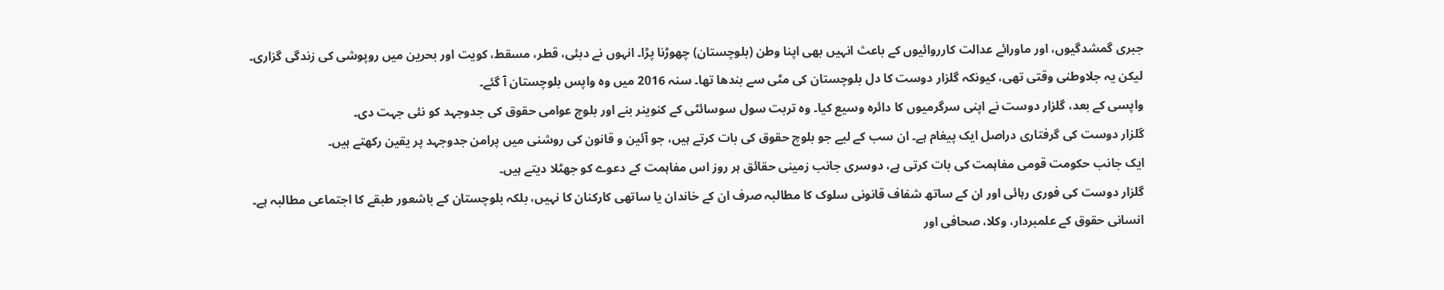جبری گمشدگیوں، اور ماورائے عدالت کارروائیوں کے باعث انہیں بھی اپنا وطن (بلوچستان) چھوڑنا پڑا۔ انہوں نے دبئی، قطر، مسقط، کویت اور بحرین میں روپوشی کی زندگی گزاری۔
لیکن یہ جلاوطنی وقتی تھی، کیونکہ گلزار دوست کا دل بلوچستان کی مٹی سے بندھا تھا۔ سنہ 2016 میں وہ واپس بلوچستان آ گئے۔
واپسی کے بعد، گلزار دوست نے اپنی سرگرمیوں کا دائرہ وسیع کیا۔ وہ تربت سول سوسائٹی کے کنوینر بنے اور بلوچ عوامی حقوق کی جدوجہد کو نئی جہت دی۔
گلزار دوست کی گرفتاری دراصل ایک پیغام ہے۔ ان سب کے لیے جو بلوچ حقوق کی بات کرتے ہیں، جو آئین و قانون کی روشنی میں پرامن جدوجہد پر یقین رکھتے ہیں۔
ایک جانب حکومت قومی مفاہمت کی بات کرتی ہے، دوسری جانب زمینی حقائق ہر روز اس مفاہمت کے دعوے کو جھٹلا دیتے ہیں۔
گلزار دوست کی فوری رہائی اور ان کے ساتھ شفاف قانونی سلوک کا مطالبہ صرف ان کے خاندان یا ساتھی کارکنان کا نہیں، بلکہ بلوچستان کے باشعور طبقے کا اجتماعی مطالبہ ہے۔
انسانی حقوق کے علمبردار، وکلا، صحافی اور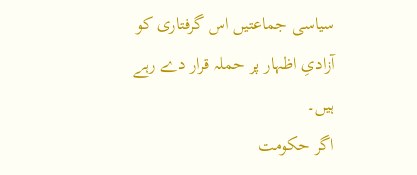سیاسی جماعتیں اس گرفتاری کو آزادیِ اظہار پر حملہ قرار دے رہے ہیں۔
اگر حکومت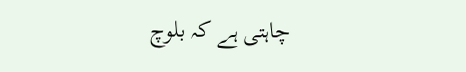چاہتی ہے کہ بلوچ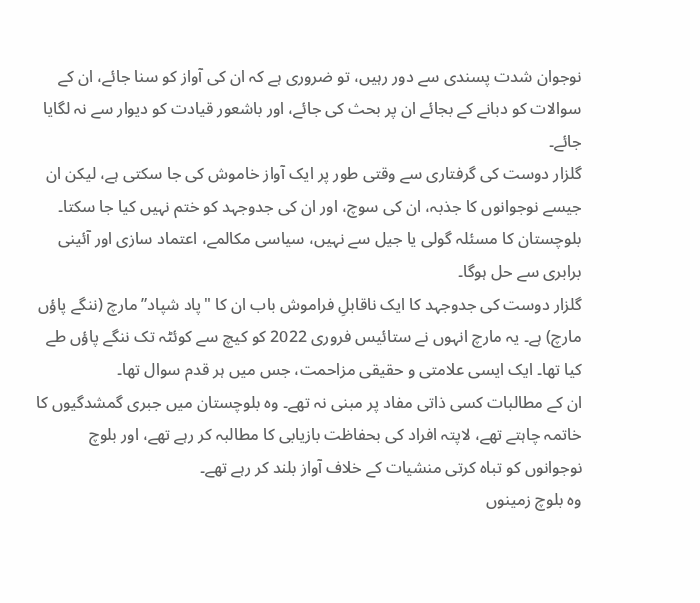نوجوان شدت پسندی سے دور رہیں، تو ضروری ہے کہ ان کی آواز کو سنا جائے، ان کے سوالات کو دبانے کے بجائے ان پر بحث کی جائے، اور باشعور قیادت کو دیوار سے نہ لگایا جائے۔
گلزار دوست کی گرفتاری سے وقتی طور پر ایک آواز خاموش کی جا سکتی ہے، لیکن ان جیسے نوجوانوں کا جذبہ، ان کی سوچ، اور ان کی جدوجہد کو ختم نہیں کیا جا سکتا۔
بلوچستان کا مسئلہ گولی یا جیل سے نہیں، سیاسی مکالمے، اعتماد سازی اور آئینی برابری سے حل ہوگا۔
گلزار دوست کی جدوجہد کا ایک ناقابلِ فراموش باب ان کا "پاد شپاد” مارچ (ننگے پاؤں مارچ) ہے۔ یہ مارچ انہوں نے ستائیس فروری 2022 کو کیچ سے کوئٹہ تک ننگے پاؤں طے کیا تھا۔ ایک ایسی علامتی و حقیقی مزاحمت، جس میں ہر قدم سوال تھا۔
ان کے مطالبات کسی ذاتی مفاد پر مبنی نہ تھے۔ وہ بلوچستان میں جبری گمشدگیوں کا خاتمہ چاہتے تھے، لاپتہ افراد کی بحفاظت بازیابی کا مطالبہ کر رہے تھے، اور بلوچ نوجوانوں کو تباہ کرتی منشیات کے خلاف آواز بلند کر رہے تھے۔
وہ بلوچ زمینوں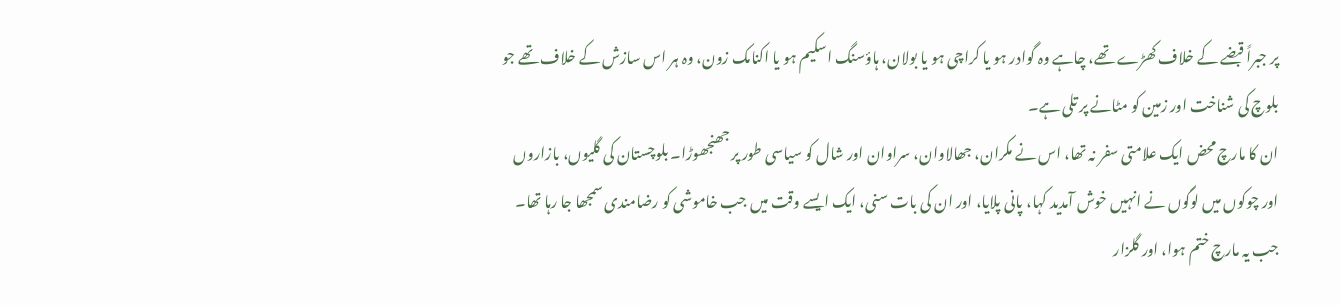پر جبراً قبضے کے خلاف کھڑے تھے، چاہے وہ گوادر ہو یا کراچی ہو یا بولان، ہاؤسنگ اسکیم ہو یا اکنامک زون، وہ ہر اس سازش کے خلاف تھے جو بلوچ کی شناخت اور زمین کو مٹانے پر تلی ہے۔
ان کا مارچ محض ایک علامتی سفر نہ تھا، اس نے مکران، جھالاوان، سراوان اور شال کو سیاسی طور پر جھنجھوڑا۔ بلوچستان کی گلیوں، بازاروں اور چوکوں میں لوگوں نے انہیں خوش آمدید کہا، پانی پلایا، اور ان کی بات سنی، ایک ایسے وقت میں جب خاموشی کو رضامندی سمجھا جا رہا تھا۔
جب یہ مارچ ختم ہوا، اور گلزار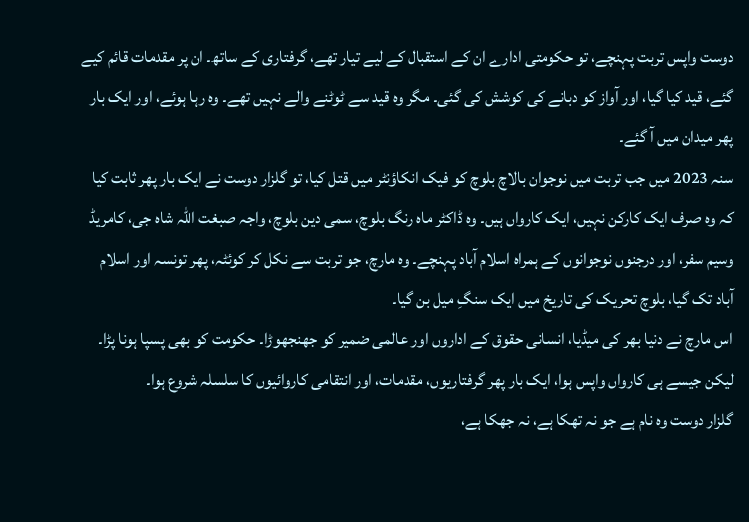دوست واپس تربت پہنچے، تو حکومتی ادارے ان کے استقبال کے لیے تیار تھے، گرفتاری کے ساتھ۔ ان پر مقدمات قائم کیے گئے، قید کیا گیا، اور آواز کو دبانے کی کوشش کی گئی۔ مگر وہ قید سے ٹوٹنے والے نہیں تھے۔ وہ رہا ہوئے، اور ایک بار پھر میدان میں آ گئے۔
سنہ 2023 میں جب تربت میں نوجوان بالاچ بلوچ کو فیک انکاؤنٹر میں قتل کیا، تو گلزار دوست نے ایک بار پھر ثابت کیا کہ وہ صرف ایک کارکن نہیں، ایک کارواں ہیں۔ وہ ڈاکٹر ماہ رنگ بلوچ، سمی دین بلوچ، واجہ صبغت اللہ شاہ جی، کامریڈ وسیم سفر، اور درجنوں نوجوانوں کے ہمراہ اسلام آباد پہنچے۔ وہ مارچ، جو تربت سے نکل کر کوئٹہ، پھر تونسہ اور اسلام آباد تک گیا، بلوچ تحریک کی تاریخ میں ایک سنگِ میل بن گیا۔
اس مارچ نے دنیا بھر کی میڈیا، انسانی حقوق کے اداروں اور عالمی ضمیر کو جھنجھوڑا۔ حکومت کو بھی پسپا ہونا پڑا۔ لیکن جیسے ہی کارواں واپس ہوا، ایک بار پھر گرفتاریوں، مقدمات، اور انتقامی کاروائیوں کا سلسلہ شروع ہوا۔
گلزار دوست وہ نام ہے جو نہ تھکا ہے، نہ جھکا ہے،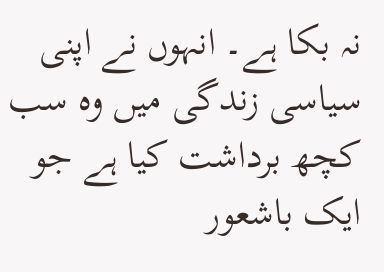نہ بکا ہے۔ انہوں نے اپنی سیاسی زندگی میں وہ سب کچھ برداشت کیا ہے جو ایک باشعور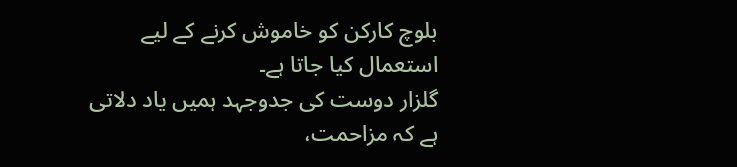بلوچ کارکن کو خاموش کرنے کے لیے استعمال کیا جاتا ہے۔
گلزار دوست کی جدوجہد ہمیں یاد دلاتی ہے کہ مزاحمت،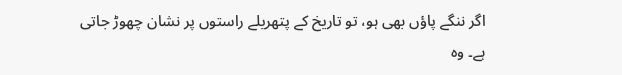اگر ننگے پاؤں بھی ہو، تو تاریخ کے پتھریلے راستوں پر نشان چھوڑ جاتی ہے۔ وہ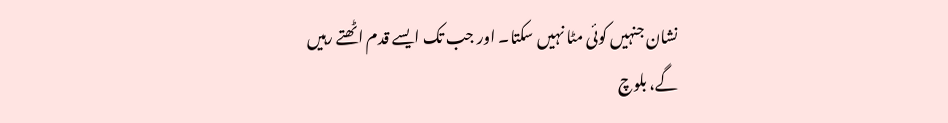نشان جنہیں کوئی مٹا نہیں سکتا۔ اور جب تک ایسے قدم اٹھتے رہیں گے، بلوچ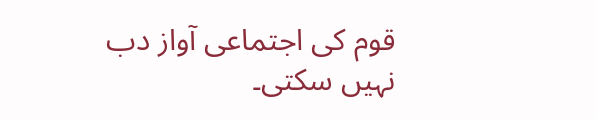قوم کی اجتماعی آواز دب نہیں سکتی۔